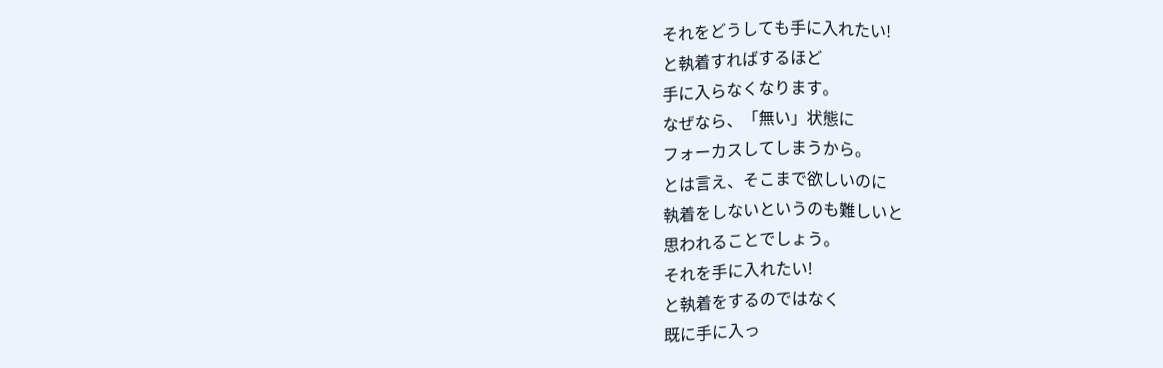それをどうしても手に入れたい!
と執着すればするほど
手に入らなくなります。
なぜなら、「無い」状態に
フォーカスしてしまうから。
とは言え、そこまで欲しいのに
執着をしないというのも難しいと
思われることでしょう。
それを手に入れたい!
と執着をするのではなく
既に手に入っ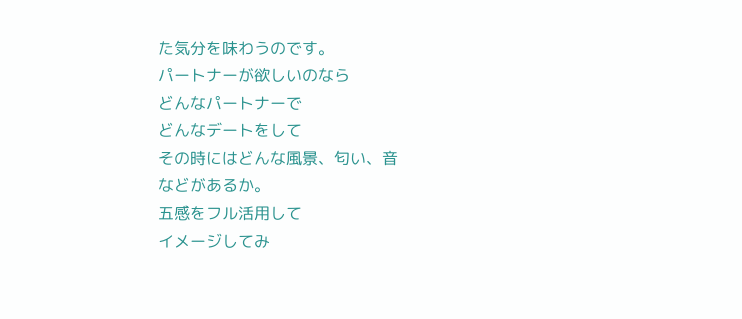た気分を味わうのです。
パートナーが欲しいのなら
どんなパートナーで
どんなデートをして
その時にはどんな風景、匂い、音
などがあるか。
五感をフル活用して
イメージしてみ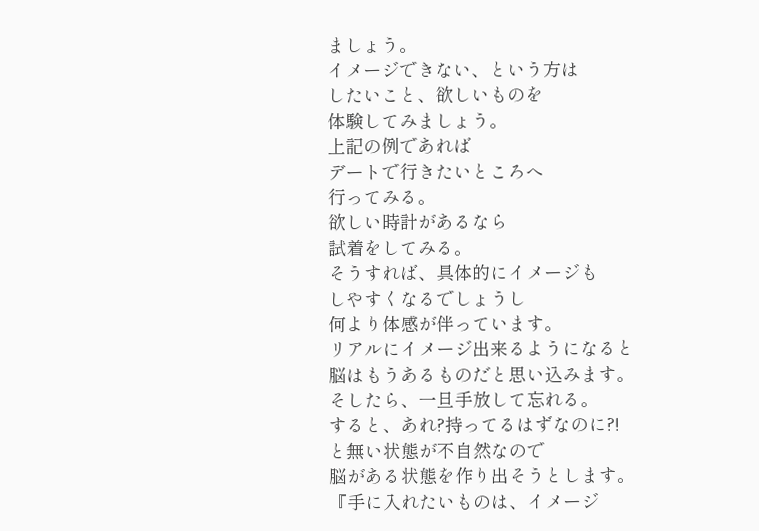ましょう。
イメージできない、という方は
したいこと、欲しいものを
体験してみましょう。
上記の例であれば
デートで行きたいところへ
行ってみる。
欲しい時計があるなら
試着をしてみる。
そうすれば、具体的にイメージも
しやすくなるでしょうし
何より体感が伴っています。
リアルにイメージ出来るようになると
脳はもうあるものだと思い込みます。
そしたら、一旦手放して忘れる。
すると、あれ?持ってるはずなのに?!
と無い状態が不自然なので
脳がある状態を作り出そうとします。
『手に入れたいものは、イメージ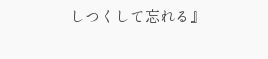しつくして忘れる』